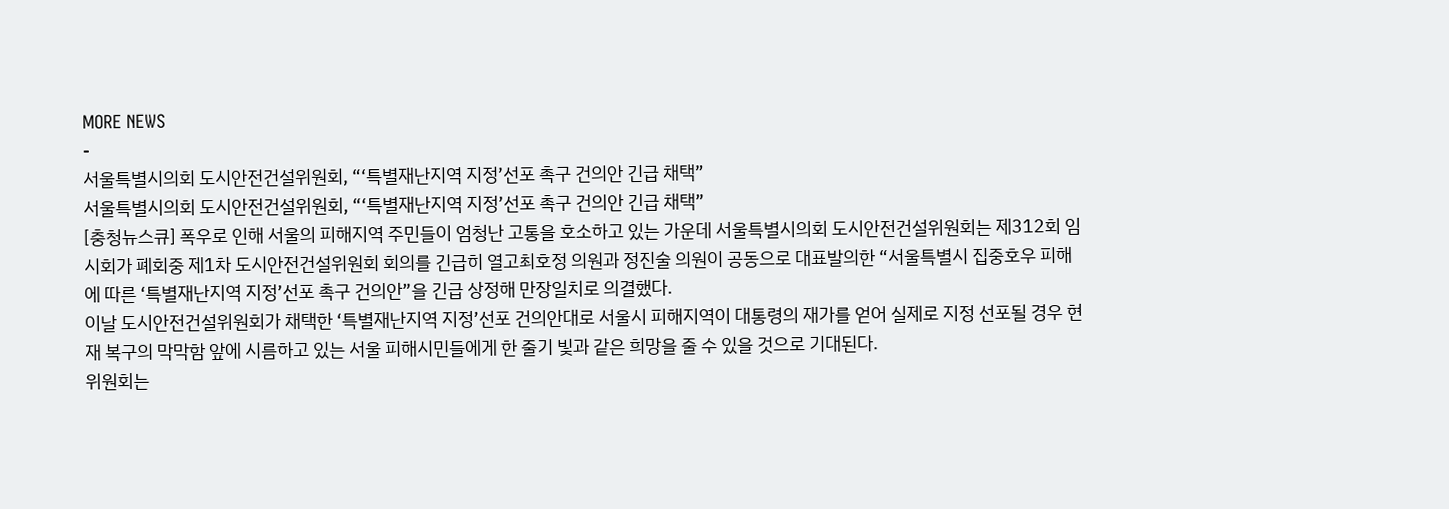MORE NEWS
-
서울특별시의회 도시안전건설위원회, “‘특별재난지역 지정’선포 촉구 건의안 긴급 채택”
서울특별시의회 도시안전건설위원회, “‘특별재난지역 지정’선포 촉구 건의안 긴급 채택”
[충청뉴스큐] 폭우로 인해 서울의 피해지역 주민들이 엄청난 고통을 호소하고 있는 가운데 서울특별시의회 도시안전건설위원회는 제312회 임시회가 폐회중 제1차 도시안전건설위원회 회의를 긴급히 열고최호정 의원과 정진술 의원이 공동으로 대표발의한 “서울특별시 집중호우 피해에 따른 ‘특별재난지역 지정’선포 촉구 건의안”을 긴급 상정해 만장일치로 의결했다.
이날 도시안전건설위원회가 채택한 ‘특별재난지역 지정’선포 건의안대로 서울시 피해지역이 대통령의 재가를 얻어 실제로 지정 선포될 경우 현재 복구의 막막함 앞에 시름하고 있는 서울 피해시민들에게 한 줄기 빛과 같은 희망을 줄 수 있을 것으로 기대된다.
위원회는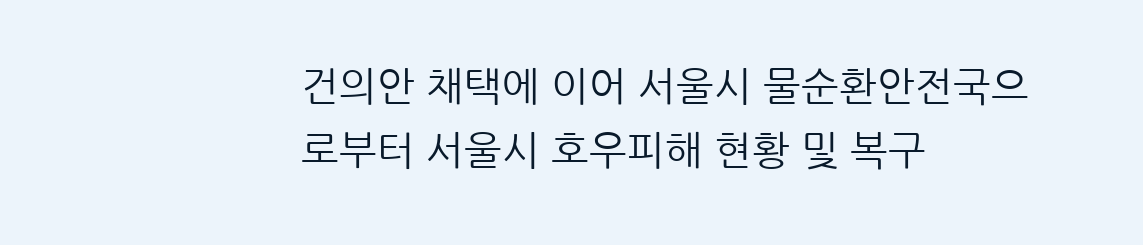건의안 채택에 이어 서울시 물순환안전국으로부터 서울시 호우피해 현황 및 복구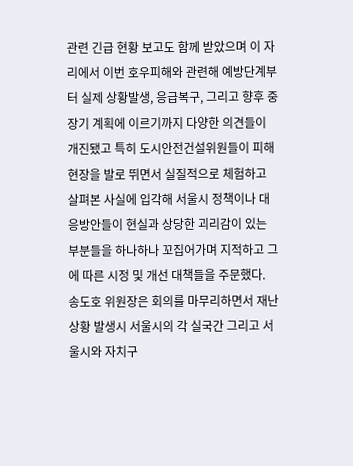관련 긴급 현황 보고도 함께 받았으며 이 자리에서 이번 호우피해와 관련해 예방단계부터 실제 상황발생, 응급복구, 그리고 향후 중장기 계획에 이르기까지 다양한 의견들이 개진됐고 특히 도시안전건설위원들이 피해현장을 발로 뛰면서 실질적으로 체험하고 살펴본 사실에 입각해 서울시 정책이나 대응방안들이 현실과 상당한 괴리감이 있는 부분들을 하나하나 꼬집어가며 지적하고 그에 따른 시정 및 개선 대책들을 주문했다.
송도호 위원장은 회의를 마무리하면서 재난상황 발생시 서울시의 각 실국간 그리고 서울시와 자치구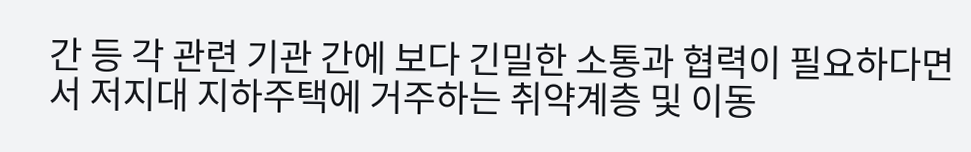간 등 각 관련 기관 간에 보다 긴밀한 소통과 협력이 필요하다면서 저지대 지하주택에 거주하는 취약계층 및 이동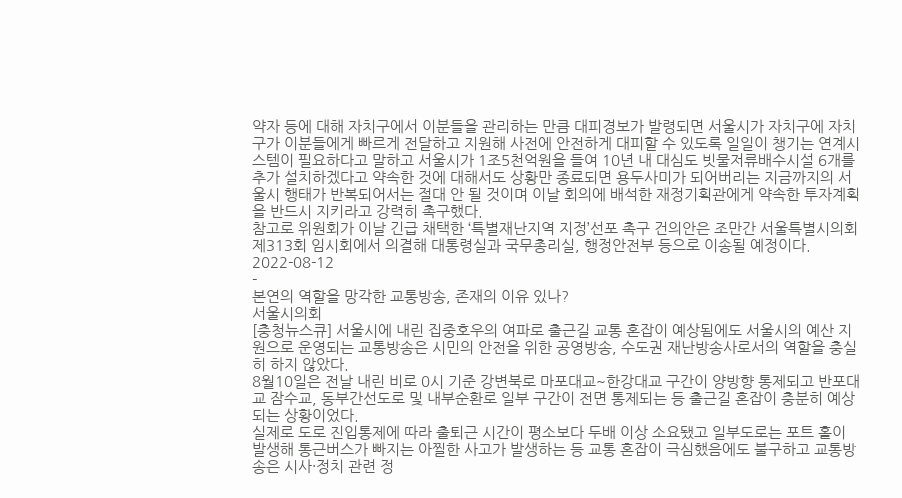약자 등에 대해 자치구에서 이분들을 관리하는 만큼 대피경보가 발령되면 서울시가 자치구에 자치구가 이분들에게 빠르게 전달하고 지원해 사전에 안전하게 대피할 수 있도록 일일이 챙기는 연계시스템이 필요하다고 말하고 서울시가 1조5천억원을 들여 10년 내 대심도 빗물저류배수시설 6개를 추가 설치하겠다고 약속한 것에 대해서도 상황만 종료되면 용두사미가 되어버리는 지금까지의 서울시 행태가 반복되어서는 절대 안 될 것이며 이날 회의에 배석한 재정기획관에게 약속한 투자계획을 반드시 지키라고 강력히 촉구했다.
참고로 위원회가 이날 긴급 채택한 ‘특별재난지역 지정’선포 촉구 건의안은 조만간 서울특별시의회 제313회 임시회에서 의결해 대통령실과 국무총리실, 행정안전부 등으로 이송될 예정이다.
2022-08-12
-
본연의 역할을 망각한 교통방송, 존재의 이유 있나?
서울시의회
[충청뉴스큐] 서울시에 내린 집중호우의 여파로 출근길 교통 혼잡이 예상됨에도 서울시의 예산 지원으로 운영되는 교통방송은 시민의 안전을 위한 공영방송, 수도권 재난방송사로서의 역할을 충실히 하지 않았다.
8월10일은 전날 내린 비로 0시 기준 강변북로 마포대교~한강대교 구간이 양방향 통제되고 반포대교 잠수교, 동부간선도로 및 내부순환로 일부 구간이 전면 통제되는 등 출근길 혼잡이 충분히 예상되는 상황이었다.
실제로 도로 진입통제에 따라 출퇴근 시간이 평소보다 두배 이상 소요됐고 일부도로는 포트 홀이 발생해 통근버스가 빠지는 아찔한 사고가 발생하는 등 교통 혼잡이 극심했음에도 불구하고 교통방송은 시사·정치 관련 정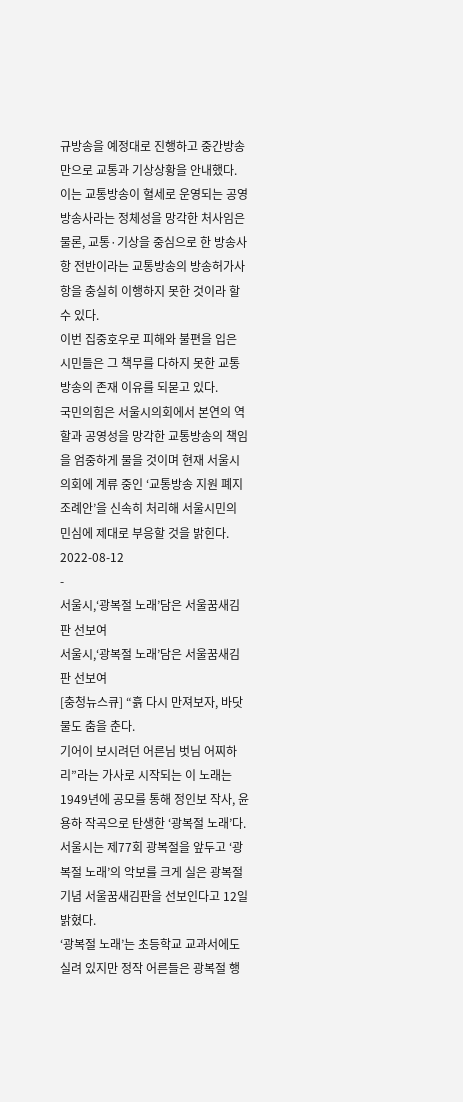규방송을 예정대로 진행하고 중간방송만으로 교통과 기상상황을 안내했다.
이는 교통방송이 혈세로 운영되는 공영방송사라는 정체성을 망각한 처사임은 물론, 교통·기상을 중심으로 한 방송사항 전반이라는 교통방송의 방송허가사항을 충실히 이행하지 못한 것이라 할 수 있다.
이번 집중호우로 피해와 불편을 입은 시민들은 그 책무를 다하지 못한 교통방송의 존재 이유를 되묻고 있다.
국민의힘은 서울시의회에서 본연의 역할과 공영성을 망각한 교통방송의 책임을 엄중하게 물을 것이며 현재 서울시의회에 계류 중인 ‘교통방송 지원 폐지 조례안’을 신속히 처리해 서울시민의 민심에 제대로 부응할 것을 밝힌다.
2022-08-12
-
서울시,‘광복절 노래’담은 서울꿈새김판 선보여
서울시,‘광복절 노래’담은 서울꿈새김판 선보여
[충청뉴스큐] “흙 다시 만져보자, 바닷물도 춤을 춘다.
기어이 보시려던 어른님 벗님 어찌하리”라는 가사로 시작되는 이 노래는 1949년에 공모를 통해 정인보 작사, 윤용하 작곡으로 탄생한 ‘광복절 노래’다.
서울시는 제77회 광복절을 앞두고 ‘광복절 노래’의 악보를 크게 실은 광복절 기념 서울꿈새김판을 선보인다고 12일 밝혔다.
‘광복절 노래’는 초등학교 교과서에도 실려 있지만 정작 어른들은 광복절 행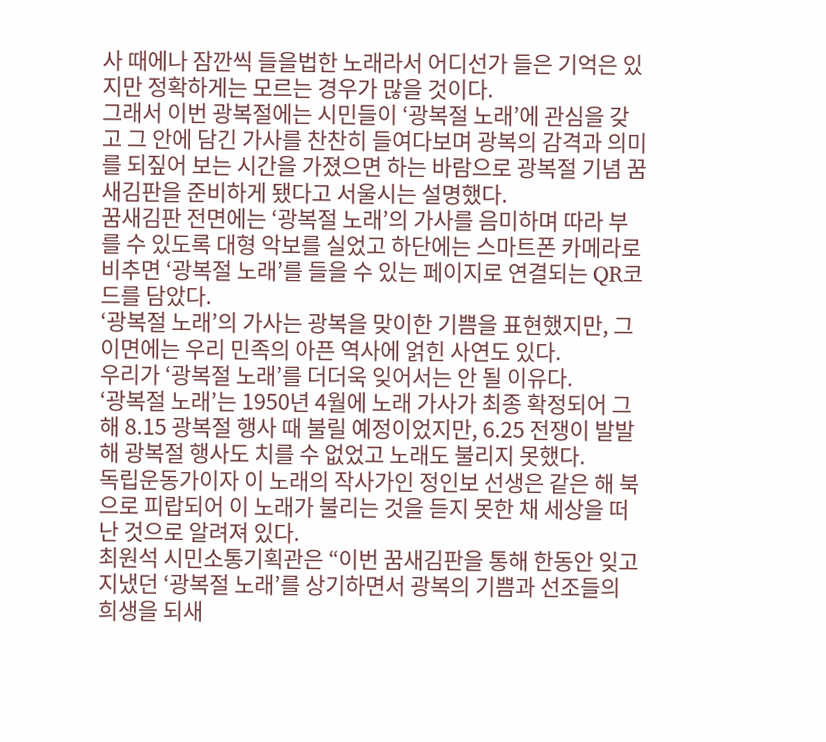사 때에나 잠깐씩 들을법한 노래라서 어디선가 들은 기억은 있지만 정확하게는 모르는 경우가 많을 것이다.
그래서 이번 광복절에는 시민들이 ‘광복절 노래’에 관심을 갖고 그 안에 담긴 가사를 찬찬히 들여다보며 광복의 감격과 의미를 되짚어 보는 시간을 가졌으면 하는 바람으로 광복절 기념 꿈새김판을 준비하게 됐다고 서울시는 설명했다.
꿈새김판 전면에는 ‘광복절 노래’의 가사를 음미하며 따라 부를 수 있도록 대형 악보를 실었고 하단에는 스마트폰 카메라로 비추면 ‘광복절 노래’를 들을 수 있는 페이지로 연결되는 QR코드를 담았다.
‘광복절 노래’의 가사는 광복을 맞이한 기쁨을 표현했지만, 그 이면에는 우리 민족의 아픈 역사에 얽힌 사연도 있다.
우리가 ‘광복절 노래’를 더더욱 잊어서는 안 될 이유다.
‘광복절 노래’는 1950년 4월에 노래 가사가 최종 확정되어 그 해 8.15 광복절 행사 때 불릴 예정이었지만, 6.25 전쟁이 발발해 광복절 행사도 치를 수 없었고 노래도 불리지 못했다.
독립운동가이자 이 노래의 작사가인 정인보 선생은 같은 해 북으로 피랍되어 이 노래가 불리는 것을 듣지 못한 채 세상을 떠난 것으로 알려져 있다.
최원석 시민소통기획관은 “이번 꿈새김판을 통해 한동안 잊고 지냈던 ‘광복절 노래’를 상기하면서 광복의 기쁨과 선조들의 희생을 되새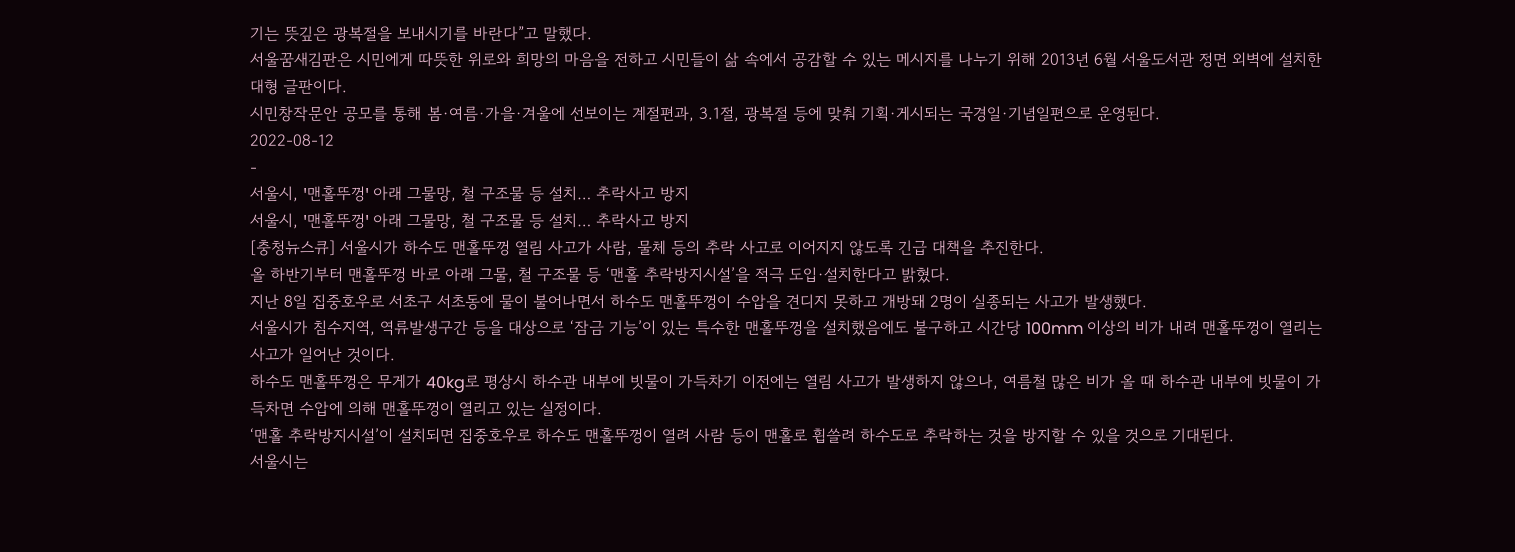기는 뜻깊은 광복절을 보내시기를 바란다”고 말했다.
서울꿈새김판은 시민에게 따뜻한 위로와 희망의 마음을 전하고 시민들이 삶 속에서 공감할 수 있는 메시지를 나누기 위해 2013년 6월 서울도서관 정면 외벽에 설치한 대형 글판이다.
시민창작문안 공모를 통해 봄·여름·가을·겨울에 선보이는 계절편과, 3.1절, 광복절 등에 맞춰 기획·게시되는 국경일·기념일편으로 운영된다.
2022-08-12
-
서울시, ꞌ맨홀뚜껑ꞌ 아래 그물망, 철 구조물 등 설치… 추락사고 방지
서울시, ꞌ맨홀뚜껑ꞌ 아래 그물망, 철 구조물 등 설치… 추락사고 방지
[충청뉴스큐] 서울시가 하수도 맨홀뚜껑 열림 사고가 사람, 물체 등의 추락 사고로 이어지지 않도록 긴급 대책을 추진한다.
올 하반기부터 맨홀뚜껑 바로 아래 그물, 철 구조물 등 ‘맨홀 추락방지시설’을 적극 도입·설치한다고 밝혔다.
지난 8일 집중호우로 서초구 서초동에 물이 불어나면서 하수도 맨홀뚜껑이 수압을 견디지 못하고 개방돼 2명이 실종되는 사고가 발생했다.
서울시가 침수지역, 역류발생구간 등을 대상으로 ‘잠금 기능’이 있는 특수한 맨홀뚜껑을 설치했음에도 불구하고 시간당 100mm 이상의 비가 내려 맨홀뚜껑이 열리는 사고가 일어난 것이다.
하수도 맨홀뚜껑은 무게가 40kg로 평상시 하수관 내부에 빗물이 가득차기 이전에는 열림 사고가 발생하지 않으나, 여름철 많은 비가 올 때 하수관 내부에 빗물이 가득차면 수압에 의해 맨홀뚜껑이 열리고 있는 실정이다.
‘맨홀 추락방지시설’이 설치되면 집중호우로 하수도 맨홀뚜껑이 열려 사람 등이 맨홀로 휩쓸려 하수도로 추락하는 것을 방지할 수 있을 것으로 기대된다.
서울시는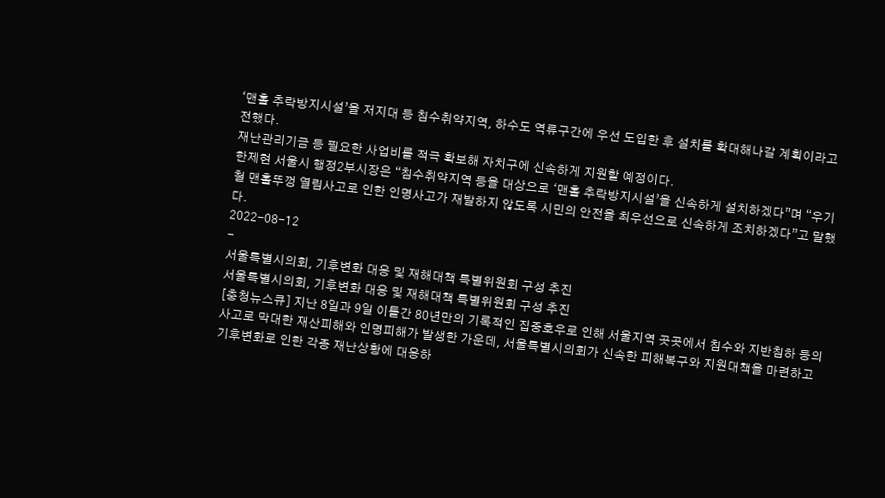‘맨홀 추락방지시설’을 저지대 등 침수취약지역, 하수도 역류구간에 우선 도입한 후 설치를 확대해나갈 계획이라고 전했다.
재난관리기금 등 필요한 사업비를 적극 확보해 자치구에 신속하게 지원할 예정이다.
한제현 서울시 행정2부시장은 “침수취약지역 등을 대상으로 ‘맨홀 추락방지시설’을 신속하게 설치하겠다”며 “우기철 맨홀뚜껑 열림사고로 인한 인명사고가 재발하지 않도록 시민의 안전을 최우선으로 신속하게 조치하겠다”고 말했다.
2022-08-12
-
서울특별시의회, 기후변화 대응 및 재해대책 특별위원회 구성 추진
서울특별시의회, 기후변화 대응 및 재해대책 특별위원회 구성 추진
[충청뉴스큐] 지난 8일과 9일 이틀간 80년만의 기록적인 집중호우로 인해 서울지역 곳곳에서 침수와 지반침하 등의 사고로 막대한 재산피해와 인명피해가 발생한 가운데, 서울특별시의회가 신속한 피해복구와 지원대책을 마련하고 기후변화로 인한 각종 재난상황에 대응하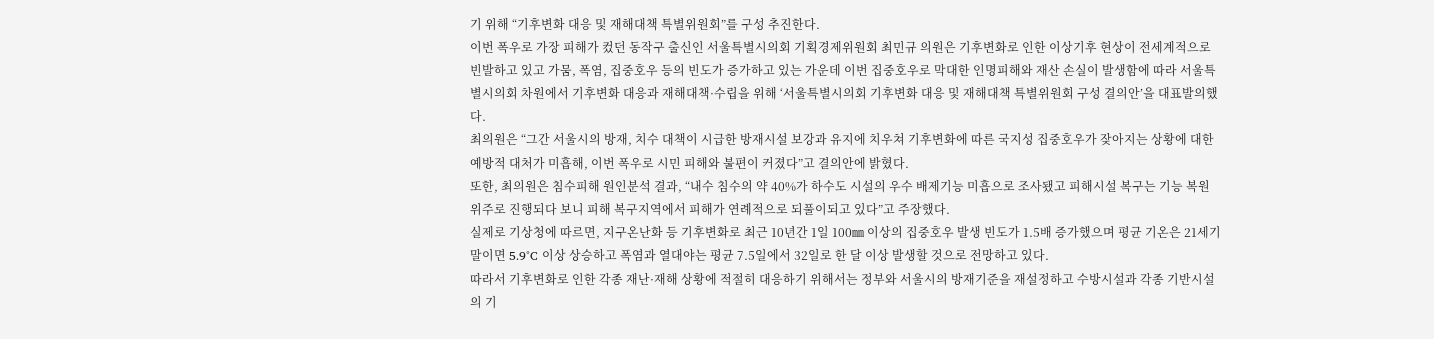기 위해 “기후변화 대응 및 재해대책 특별위원회”를 구성 추진한다.
이번 폭우로 가장 피해가 컸던 동작구 출신인 서울특별시의회 기획경제위원회 최민규 의원은 기후변화로 인한 이상기후 현상이 전세계적으로 빈발하고 있고 가뭄, 폭염, 집중호우 등의 빈도가 증가하고 있는 가운데 이번 집중호우로 막대한 인명피해와 재산 손실이 발생함에 따라 서울특별시의회 차원에서 기후변화 대응과 재해대책·수립을 위해 ‘서울특별시의회 기후변화 대응 및 재해대책 특별위원회 구성 결의안’을 대표발의했다.
최의원은 “그간 서울시의 방재, 치수 대책이 시급한 방재시설 보강과 유지에 치우쳐 기후변화에 따른 국지성 집중호우가 잦아지는 상황에 대한 예방적 대처가 미흡해, 이번 폭우로 시민 피해와 불편이 커졌다”고 결의안에 밝혔다.
또한, 최의원은 침수피해 원인분석 결과, “내수 침수의 약 40%가 하수도 시설의 우수 배제기능 미흡으로 조사됐고 피해시설 복구는 기능 복원 위주로 진행되다 보니 피해 복구지역에서 피해가 연례적으로 되풀이되고 있다”고 주장했다.
실제로 기상청에 따르면, 지구온난화 등 기후변화로 최근 10년간 1일 100㎜ 이상의 집중호우 발생 빈도가 1.5배 증가했으며 평균 기온은 21세기 말이면 5.9°C 이상 상승하고 폭염과 열대야는 평균 7.5일에서 32일로 한 달 이상 발생할 것으로 전망하고 있다.
따라서 기후변화로 인한 각종 재난·재해 상황에 적절히 대응하기 위해서는 정부와 서울시의 방재기준을 재설정하고 수방시설과 각종 기반시설의 기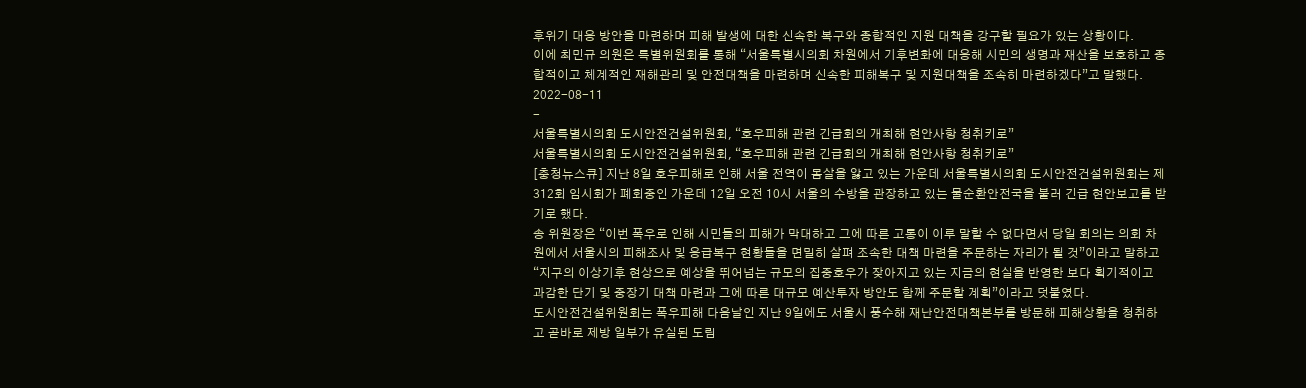후위기 대응 방안을 마련하며 피해 발생에 대한 신속한 복구와 종합적인 지원 대책을 강구할 필요가 있는 상황이다.
이에 최민규 의원은 특별위원회를 통해 “서울특별시의회 차원에서 기후변화에 대응해 시민의 생명과 재산을 보호하고 종합적이고 체계적인 재해관리 및 안전대책을 마련하며 신속한 피해복구 및 지원대책을 조속히 마련하겠다”고 말했다.
2022-08-11
-
서울특별시의회 도시안전건설위원회, “호우피해 관련 긴급회의 개최해 현안사항 청취키로”
서울특별시의회 도시안전건설위원회, “호우피해 관련 긴급회의 개최해 현안사항 청취키로”
[충청뉴스큐] 지난 8일 호우피해로 인해 서울 전역이 몸살을 앓고 있는 가운데 서울특별시의회 도시안전건설위원회는 제312회 임시회가 폐회중인 가운데 12일 오전 10시 서울의 수방을 관장하고 있는 물순환안전국을 불러 긴급 현안보고를 받기로 했다.
송 위원장은 “이번 폭우로 인해 시민들의 피해가 막대하고 그에 따른 고통이 이루 말할 수 없다면서 당일 회의는 의회 차원에서 서울시의 피해조사 및 응급복구 현황들을 면밀히 살펴 조속한 대책 마련을 주문하는 자리가 될 것”이라고 말하고 “지구의 이상기후 현상으로 예상을 뛰어넘는 규모의 집중호우가 잦아지고 있는 지금의 현실을 반영한 보다 획기적이고 과감한 단기 및 중장기 대책 마련과 그에 따른 대규모 예산투자 방안도 함께 주문할 계획”이라고 덧붙였다.
도시안전건설위원회는 폭우피해 다음날인 지난 9일에도 서울시 풍수해 재난안전대책본부를 방문해 피해상황을 청취하고 곧바로 제방 일부가 유실된 도림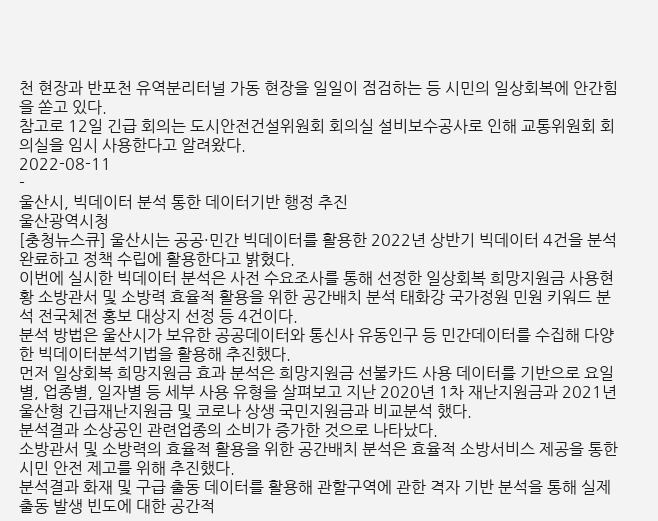천 현장과 반포천 유역분리터널 가동 현장을 일일이 점검하는 등 시민의 일상회복에 안간힘을 쏟고 있다.
참고로 12일 긴급 회의는 도시안전건설위원회 회의실 설비보수공사로 인해 교통위원회 회의실을 임시 사용한다고 알려왔다.
2022-08-11
-
울산시, 빅데이터 분석 통한 데이터기반 행정 추진
울산광역시청
[충청뉴스큐] 울산시는 공공·민간 빅데이터를 활용한 2022년 상반기 빅데이터 4건을 분석 완료하고 정책 수립에 활용한다고 밝혔다.
이번에 실시한 빅데이터 분석은 사전 수요조사를 통해 선정한 일상회복 희망지원금 사용현황 소방관서 및 소방력 효율적 활용을 위한 공간배치 분석 태화강 국가정원 민원 키워드 분석 전국체전 홍보 대상지 선정 등 4건이다.
분석 방법은 울산시가 보유한 공공데이터와 통신사 유동인구 등 민간데이터를 수집해 다양한 빅데이터분석기법을 활용해 추진했다.
먼저 일상회복 희망지원금 효과 분석은 희망지원금 선불카드 사용 데이터를 기반으로 요일별, 업종별, 일자별 등 세부 사용 유형을 살펴보고 지난 2020년 1차 재난지원금과 2021년 울산형 긴급재난지원금 및 코로나 상생 국민지원금과 비교분석 했다.
분석결과 소상공인 관련업종의 소비가 증가한 것으로 나타났다.
소방관서 및 소방력의 효율적 활용을 위한 공간배치 분석은 효율적 소방서비스 제공을 통한 시민 안전 제고를 위해 추진했다.
분석결과 화재 및 구급 출동 데이터를 활용해 관할구역에 관한 격자 기반 분석을 통해 실제 출동 발생 빈도에 대한 공간적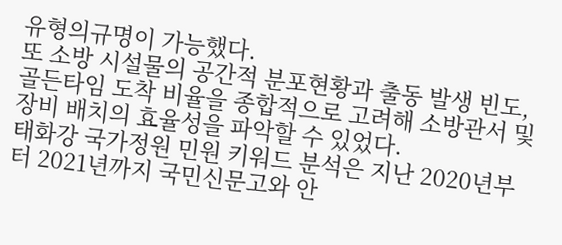유형의규명이 가능했다.
또 소방 시설물의 공간적 분포현황과 출동 발생 빈도, 골든타임 도착 비율을 종합적으로 고려해 소방관서 및 장비 배치의 효율성을 파악할 수 있었다.
태화강 국가정원 민원 키워드 분석은 지난 2020년부터 2021년까지 국민신문고와 안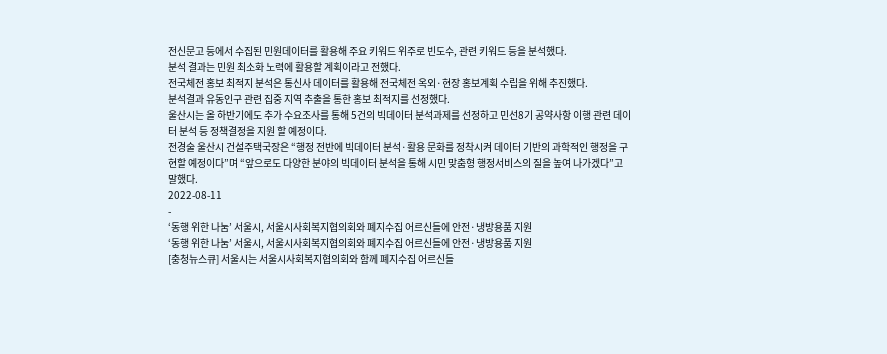전신문고 등에서 수집된 민원데이터를 활용해 주요 키워드 위주로 빈도수, 관련 키워드 등을 분석했다.
분석 결과는 민원 최소화 노력에 활용할 계획이라고 전했다.
전국체전 홍보 최적지 분석은 통신사 데이터를 활용해 전국체전 옥외·현장 홍보계획 수립을 위해 추진했다.
분석결과 유동인구 관련 집중 지역 추출을 통한 홍보 최적지를 선정했다.
울산시는 올 하반기에도 추가 수요조사를 통해 5건의 빅데이터 분석과제를 선정하고 민선8기 공약사항 이행 관련 데이터 분석 등 정책결정을 지원 할 예정이다.
전경술 울산시 건설주택국장은 “행정 전반에 빅데이터 분석·활용 문화를 정착시켜 데이터 기반의 과학적인 행정을 구현할 예정이다”며 “앞으로도 다양한 분야의 빅데이터 분석을 통해 시민 맞춤형 행정서비스의 질을 높여 나가겠다”고 말했다.
2022-08-11
-
‘동행 위한 나눔’ 서울시, 서울시사회복지협의회와 폐지수집 어르신들에 안전·냉방용품 지원
‘동행 위한 나눔’ 서울시, 서울시사회복지협의회와 폐지수집 어르신들에 안전·냉방용품 지원
[충청뉴스큐] 서울시는 서울시사회복지협의회와 함께 폐지수집 어르신들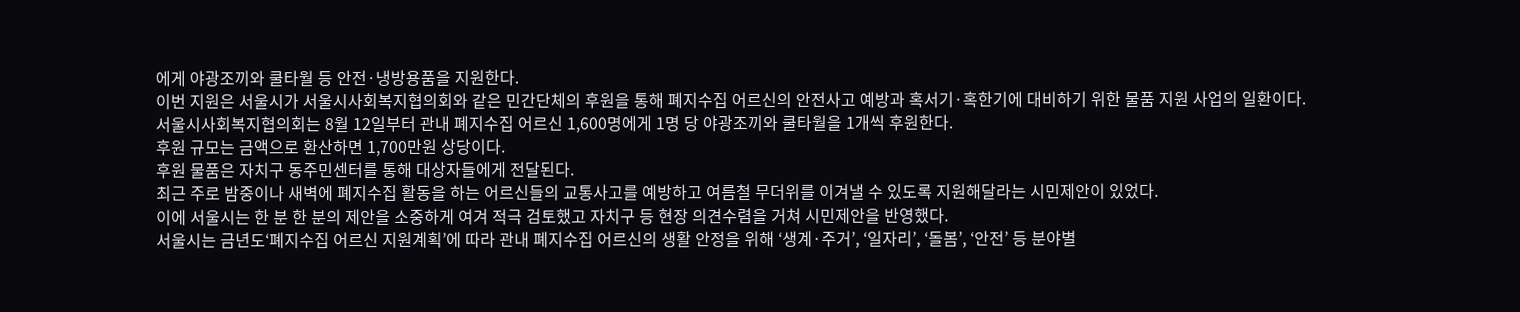에게 야광조끼와 쿨타월 등 안전·냉방용품을 지원한다.
이번 지원은 서울시가 서울시사회복지협의회와 같은 민간단체의 후원을 통해 폐지수집 어르신의 안전사고 예방과 혹서기·혹한기에 대비하기 위한 물품 지원 사업의 일환이다.
서울시사회복지협의회는 8월 12일부터 관내 폐지수집 어르신 1,600명에게 1명 당 야광조끼와 쿨타월을 1개씩 후원한다.
후원 규모는 금액으로 환산하면 1,700만원 상당이다.
후원 물품은 자치구 동주민센터를 통해 대상자들에게 전달된다.
최근 주로 밤중이나 새벽에 폐지수집 활동을 하는 어르신들의 교통사고를 예방하고 여름철 무더위를 이겨낼 수 있도록 지원해달라는 시민제안이 있었다.
이에 서울시는 한 분 한 분의 제안을 소중하게 여겨 적극 검토했고 자치구 등 현장 의견수렴을 거쳐 시민제안을 반영했다.
서울시는 금년도‘폐지수집 어르신 지원계획’에 따라 관내 폐지수집 어르신의 생활 안정을 위해 ‘생계·주거’, ‘일자리’, ‘돌봄’, ‘안전’ 등 분야별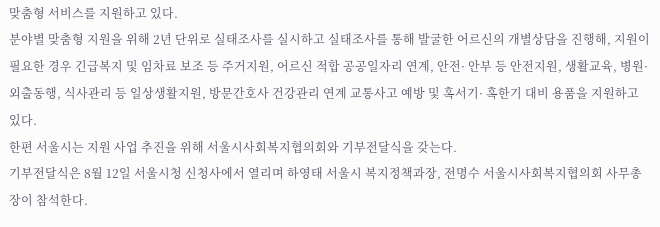맞춤형 서비스를 지원하고 있다.
분야별 맞춤형 지원을 위해 2년 단위로 실태조사를 실시하고 실태조사를 통해 발굴한 어르신의 개별상담을 진행해, 지원이 필요한 경우 긴급복지 및 임차료 보조 등 주거지원, 어르신 적합 공공일자리 연계, 안전· 안부 등 안전지원, 생활교육, 병원·외출동행, 식사관리 등 일상생활지원, 방문간호사 건강관리 연계 교통사고 예방 및 혹서기· 혹한기 대비 용품을 지원하고 있다.
한편 서울시는 지원 사업 추진을 위해 서울시사회복지협의회와 기부전달식을 갖는다.
기부전달식은 8월 12일 서울시청 신청사에서 열리며 하영태 서울시 복지정책과장, 전명수 서울시사회복지협의회 사무총장이 참석한다.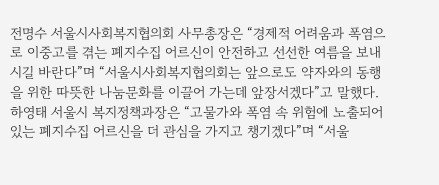전명수 서울시사회복지협의회 사무총장은 “경제적 어려움과 폭염으로 이중고를 겪는 폐지수집 어르신이 안전하고 선선한 여름을 보내시길 바란다”며 “서울시사회복지협의회는 앞으로도 약자와의 동행을 위한 따뜻한 나눔문화를 이끌어 가는데 앞장서겠다”고 말했다.
하영태 서울시 복지정책과장은 “고물가와 폭염 속 위험에 노출되어 있는 폐지수집 어르신을 더 관심을 가지고 챙기겠다”며 “서울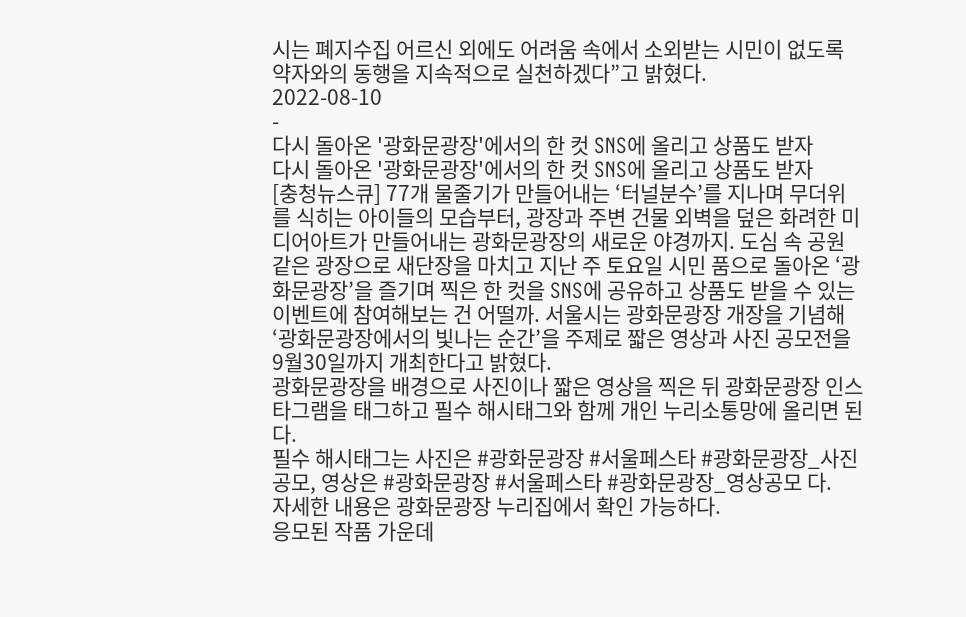시는 폐지수집 어르신 외에도 어려움 속에서 소외받는 시민이 없도록 약자와의 동행을 지속적으로 실천하겠다”고 밝혔다.
2022-08-10
-
다시 돌아온 '광화문광장'에서의 한 컷 SNS에 올리고 상품도 받자
다시 돌아온 '광화문광장'에서의 한 컷 SNS에 올리고 상품도 받자
[충청뉴스큐] 77개 물줄기가 만들어내는 ‘터널분수’를 지나며 무더위를 식히는 아이들의 모습부터, 광장과 주변 건물 외벽을 덮은 화려한 미디어아트가 만들어내는 광화문광장의 새로운 야경까지. 도심 속 공원 같은 광장으로 새단장을 마치고 지난 주 토요일 시민 품으로 돌아온 ‘광화문광장’을 즐기며 찍은 한 컷을 SNS에 공유하고 상품도 받을 수 있는 이벤트에 참여해보는 건 어떨까. 서울시는 광화문광장 개장을 기념해 ‘광화문광장에서의 빛나는 순간’을 주제로 짧은 영상과 사진 공모전을 9월30일까지 개최한다고 밝혔다.
광화문광장을 배경으로 사진이나 짧은 영상을 찍은 뒤 광화문광장 인스타그램을 태그하고 필수 해시태그와 함께 개인 누리소통망에 올리면 된다.
필수 해시태그는 사진은 #광화문광장 #서울페스타 #광화문광장_사진공모, 영상은 #광화문광장 #서울페스타 #광화문광장_영상공모 다.
자세한 내용은 광화문광장 누리집에서 확인 가능하다.
응모된 작품 가운데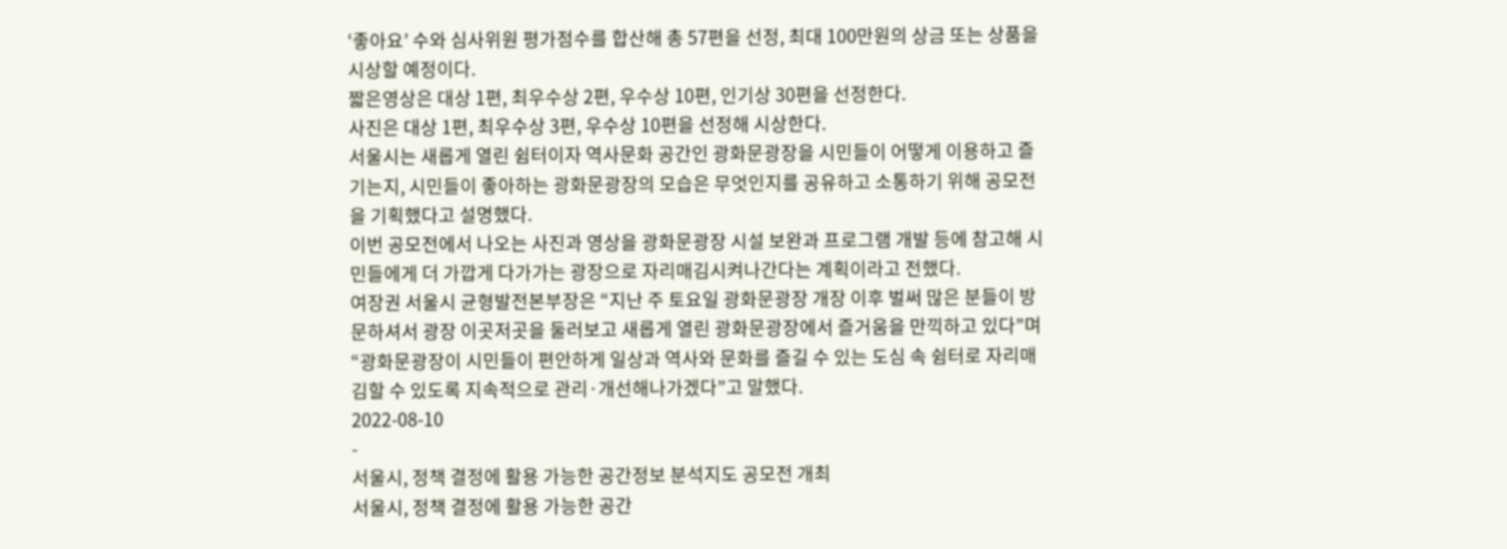‘좋아요’ 수와 심사위원 평가점수를 합산해 총 57편을 선정, 최대 100만원의 상금 또는 상품을 시상할 예정이다.
짧은영상은 대상 1편, 최우수상 2편, 우수상 10편, 인기상 30편을 선정한다.
사진은 대상 1편, 최우수상 3편, 우수상 10편을 선정해 시상한다.
서울시는 새롭게 열린 쉼터이자 역사문화 공간인 광화문광장을 시민들이 어떻게 이용하고 즐기는지, 시민들이 좋아하는 광화문광장의 모습은 무엇인지를 공유하고 소통하기 위해 공모전을 기획했다고 설명했다.
이번 공모전에서 나오는 사진과 영상을 광화문광장 시설 보완과 프로그램 개발 등에 참고해 시민들에게 더 가깝게 다가가는 광장으로 자리매김시켜나간다는 계획이라고 전했다.
여장권 서울시 균형발전본부장은 “지난 주 토요일 광화문광장 개장 이후 벌써 많은 분들이 방문하셔서 광장 이곳저곳을 둘러보고 새롭게 열린 광화문광장에서 즐거움을 만끽하고 있다”며 “광화문광장이 시민들이 편안하게 일상과 역사와 문화를 즐길 수 있는 도심 속 쉼터로 자리매김할 수 있도록 지속적으로 관리·개선해나가겠다”고 말했다.
2022-08-10
-
서울시, 정책 결정에 활용 가능한 공간정보 분석지도 공모전 개최
서울시, 정책 결정에 활용 가능한 공간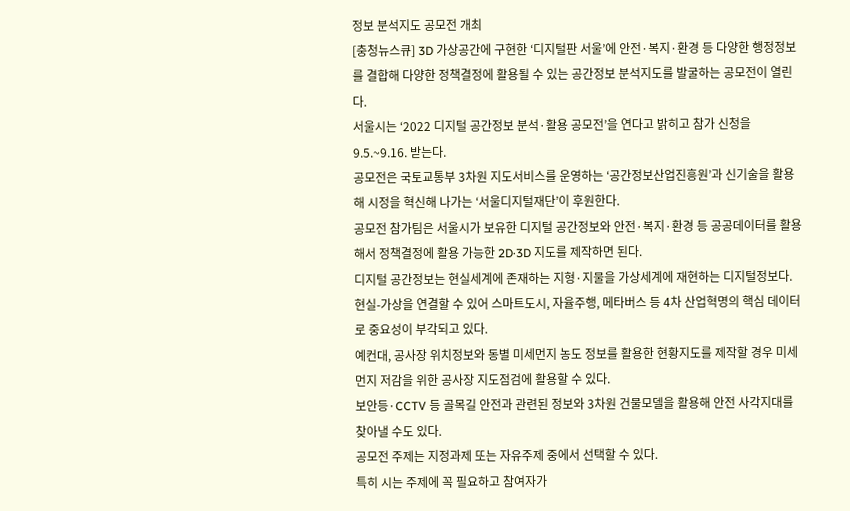정보 분석지도 공모전 개최
[충청뉴스큐] 3D 가상공간에 구현한 ‘디지털판 서울’에 안전·복지·환경 등 다양한 행정정보를 결합해 다양한 정책결정에 활용될 수 있는 공간정보 분석지도를 발굴하는 공모전이 열린다.
서울시는 ‘2022 디지털 공간정보 분석·활용 공모전’을 연다고 밝히고 참가 신청을 9.5.~9.16. 받는다.
공모전은 국토교통부 3차원 지도서비스를 운영하는 ‘공간정보산업진흥원’과 신기술을 활용해 시정을 혁신해 나가는 ‘서울디지털재단’이 후원한다.
공모전 참가팀은 서울시가 보유한 디지털 공간정보와 안전·복지·환경 등 공공데이터를 활용해서 정책결정에 활용 가능한 2D·3D 지도를 제작하면 된다.
디지털 공간정보는 현실세계에 존재하는 지형·지물을 가상세계에 재현하는 디지털정보다.
현실-가상을 연결할 수 있어 스마트도시, 자율주행, 메타버스 등 4차 산업혁명의 핵심 데이터로 중요성이 부각되고 있다.
예컨대, 공사장 위치정보와 동별 미세먼지 농도 정보를 활용한 현황지도를 제작할 경우 미세먼지 저감을 위한 공사장 지도점검에 활용할 수 있다.
보안등·CCTV 등 골목길 안전과 관련된 정보와 3차원 건물모델을 활용해 안전 사각지대를 찾아낼 수도 있다.
공모전 주제는 지정과제 또는 자유주제 중에서 선택할 수 있다.
특히 시는 주제에 꼭 필요하고 참여자가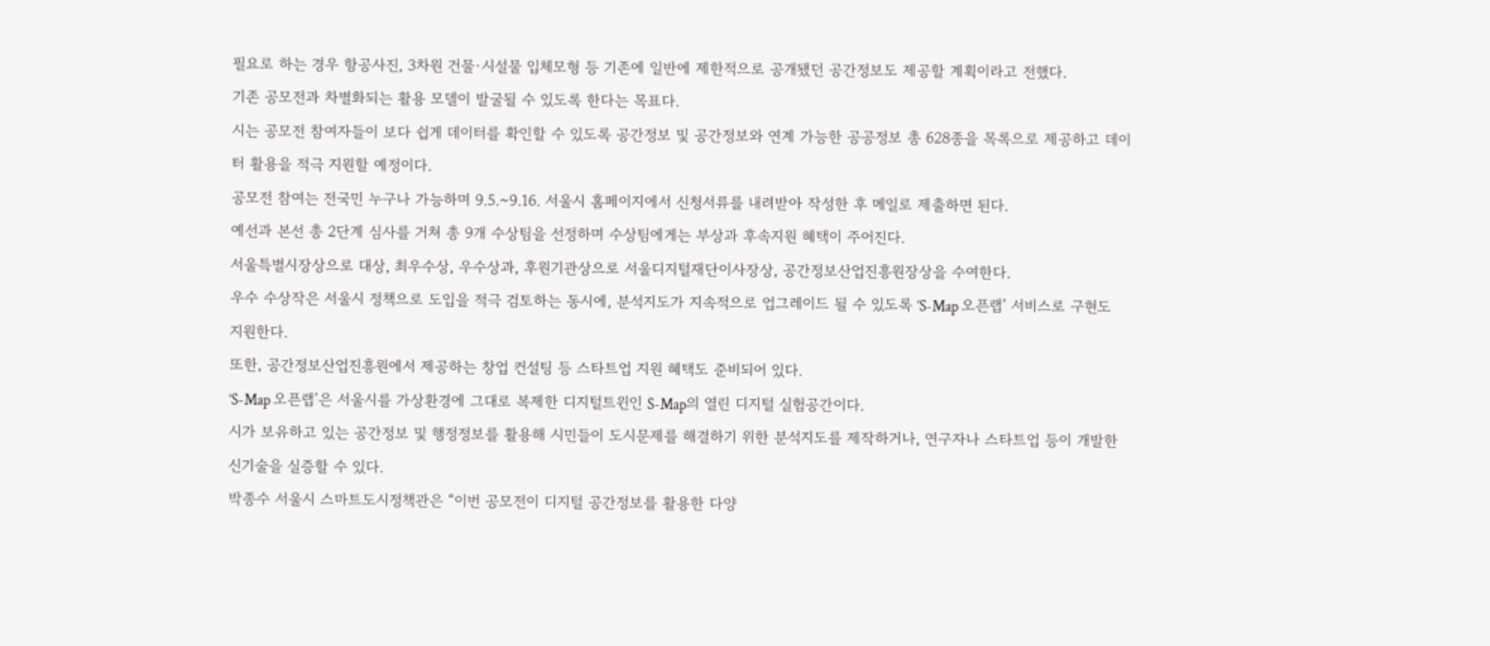필요로 하는 경우 항공사진, 3차원 건물·시설물 입체모형 등 기존에 일반에 제한적으로 공개됐던 공간정보도 제공할 계획이라고 전했다.
기존 공모전과 차별화되는 활용 모델이 발굴될 수 있도록 한다는 목표다.
시는 공모전 참여자들이 보다 쉽게 데이터를 확인할 수 있도록 공간정보 및 공간정보와 연계 가능한 공공정보 총 628종을 목록으로 제공하고 데이터 활용을 적극 지원할 예정이다.
공모전 참여는 전국민 누구나 가능하며 9.5.~9.16. 서울시 홈페이지에서 신청서류를 내려받아 작성한 후 메일로 제출하면 된다.
예선과 본선 총 2단계 심사를 거쳐 총 9개 수상팀을 선정하며 수상팀에게는 부상과 후속지원 혜택이 주어진다.
서울특별시장상으로 대상, 최우수상, 우수상과, 후원기관상으로 서울디지털재단이사장상, 공간정보산업진흥원장상을 수여한다.
우수 수상작은 서울시 정책으로 도입을 적극 검토하는 동시에, 분석지도가 지속적으로 업그레이드 될 수 있도록 ‘S-Map 오픈랩’ 서비스로 구현도 지원한다.
또한, 공간정보산업진흥원에서 제공하는 창업 컨설팅 등 스타트업 지원 혜택도 준비되어 있다.
‘S-Map 오픈랩’은 서울시를 가상환경에 그대로 복제한 디지털트윈인 S-Map의 열린 디지털 실험공간이다.
시가 보유하고 있는 공간정보 및 행정정보를 활용해 시민들이 도시문제를 해결하기 위한 분석지도를 제작하거나, 연구자나 스타트업 등이 개발한 신기술을 실증할 수 있다.
박종수 서울시 스마트도시정책관은 “이번 공모전이 디지털 공간정보를 활용한 다양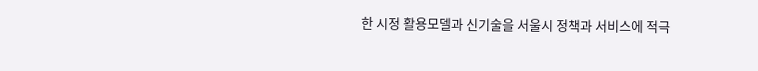한 시정 활용모델과 신기술을 서울시 정책과 서비스에 적극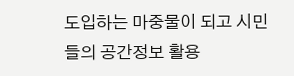도입하는 마중물이 되고 시민들의 공간정보 활용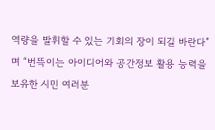역량을 발휘할 수 있는 기회의 장이 되길 바란다”며 “번뜩이는 아이디어와 공간정보 활용 능력을 보유한 시민 여러분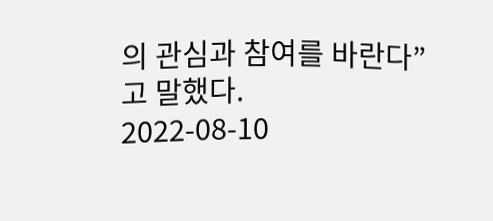의 관심과 참여를 바란다”고 말했다.
2022-08-10